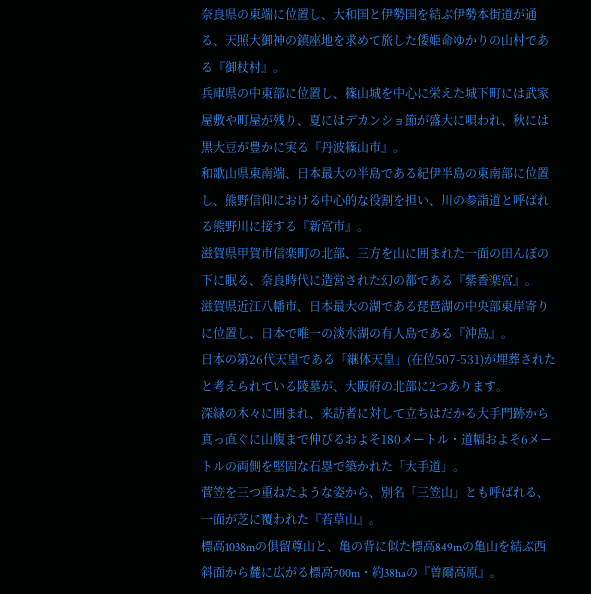奈良県の東端に位置し、大和国と伊勢国を結ぶ伊勢本街道が通る、天照大御神の鎮座地を求めて旅した倭姫命ゆかりの山村である『御杖村』。
兵庫県の中東部に位置し、篠山城を中心に栄えた城下町には武家屋敷や町屋が残り、夏にはデカンショ節が盛大に唄われ、秋には黒大豆が豊かに実る『丹波篠山市』。
和歌山県東南端、日本最大の半島である紀伊半島の東南部に位置し、熊野信仰における中心的な役割を担い、川の参詣道と呼ばれる熊野川に接する『新宮市』。
滋賀県甲賀市信楽町の北部、三方を山に囲まれた一面の田んぼの下に眠る、奈良時代に造営された幻の都である『紫香楽宮』。
滋賀県近江八幡市、日本最大の湖である琵琶湖の中央部東岸寄りに位置し、日本で唯一の淡水湖の有人島である『沖島』。
日本の第26代天皇である「継体天皇」(在位507-531)が埋葬されたと考えられている陵墓が、大阪府の北部に2つあります。
深緑の木々に囲まれ、来訪者に対して立ちはだかる大手門跡から真っ直ぐに山腹まで伸びるおよそ180メートル・道幅およそ6メートルの両側を堅固な石塁で築かれた「大手道」。
菅笠を三つ重ねたような姿から、別名「三笠山」とも呼ばれる、一面が芝に覆われた『若草山』。
標高1038mの倶留尊山と、亀の背に似た標高849mの亀山を結ぶ西斜面から麓に広がる標高700m・約38haの『曽爾高原』。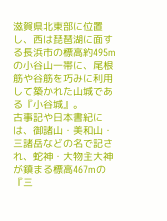滋賀県北東部に位置し、西は琵琶湖に面する長浜市の標高約495mの小谷山一帯に、尾根筋や谷筋を巧みに利用して築かれた山城である『小谷城』。
古事記や日本書紀には、御諸山・美和山・三諸岳などの名で記され、蛇神・大物主大神が鎮まる標高467mの『三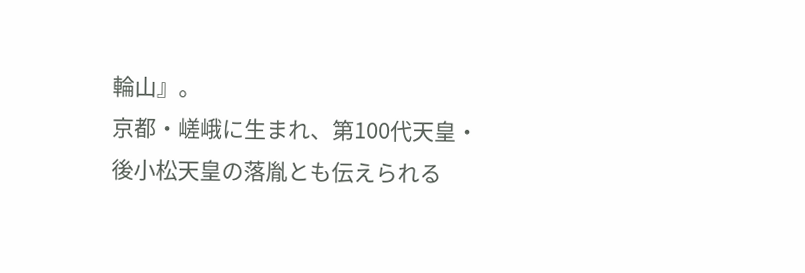輪山』。
京都・嵯峨に生まれ、第100代天皇・後小松天皇の落胤とも伝えられる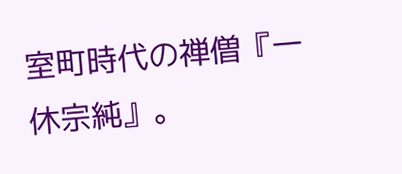室町時代の禅僧『一休宗純』。